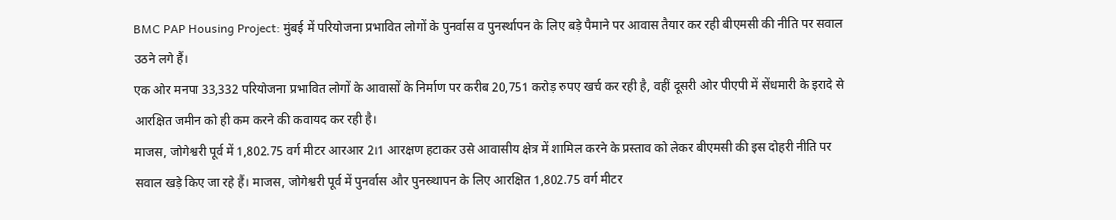BMC PAP Housing Project: मुंबई में परियोजना प्रभावित लोगों के पुनर्वास व पुनर्स्थापन के लिए बड़े पैमाने पर आवास तैयार कर रही बीएमसी की नीति पर सवाल उठने लगे हैं।
एक ओर मनपा 33,332 परियोजना प्रभावित लोगों के आवासों के निर्माण पर करीब 20,751 करोड़ रुपए खर्च कर रही है, वहीं दूसरी ओर पीएपी में सेंधमारी के इरादे से आरक्षित जमीन को ही कम करने की कवायद कर रही है।
माजस, जोगेश्वरी पूर्व में 1,802.75 वर्ग मीटर आरआर 2।1 आरक्षण हटाकर उसे आवासीय क्षेत्र में शामिल करने के प्रस्ताव को लेकर बीएमसी की इस दोहरी नीति पर सवाल खड़े किए जा रहे हैं। माजस, जोगेश्वरी पूर्व में पुनर्वास और पुनस्र्थापन के लिए आरक्षित 1,802.75 वर्ग मीटर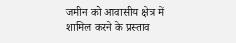जमीन को आवासीय क्षेत्र में शामिल करने के प्रस्ताव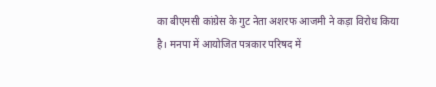का बीएमसी कांग्रेस के गुट नेता अशरफ आजमी ने कड़ा विरोध किया है। मनपा में आयोजित पत्रकार परिषद में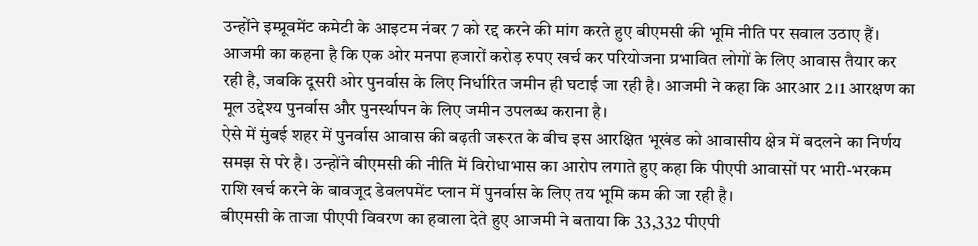उन्होंने इम्प्रूवमेंट कमेटी के आइटम नंबर 7 को रद्द करने की मांग करते हुए बीएमसी की भूमि नीति पर सवाल उठाए हैं।
आजमी का कहना है कि एक ओर मनपा हजारों करोड़ रुपए खर्च कर परियोजना प्रभावित लोगों के लिए आवास तैयार कर रही है, जबकि दूसरी ओर पुनर्वास के लिए निर्धारित जमीन ही घटाई जा रही है। आजमी ने कहा कि आरआर 2।1 आरक्षण का मूल उद्देश्य पुनर्वास और पुनर्स्थापन के लिए जमीन उपलब्ध कराना है।
ऐसे में मुंबई शहर में पुनर्वास आवास की बढ़ती जरूरत के बीच इस आरक्षित भूखंड को आवासीय क्षेत्र में बदलने का निर्णय समझ से परे है। उन्होंने बीएमसी की नीति में विरोधाभास का आरोप लगाते हुए कहा कि पीएपी आवासों पर भारी-भरकम राशि खर्च करने के बावजूद डेवलपमेंट प्लान में पुनर्वास के लिए तय भूमि कम की जा रही है।
बीएमसी के ताजा पीएपी विवरण का हवाला देते हुए आजमी ने बताया कि 33,332 पीएपी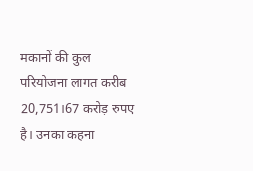मकानों की कुल परियोजना लागत करीब 20,751।67 करोड़ रुपए है। उनका कहना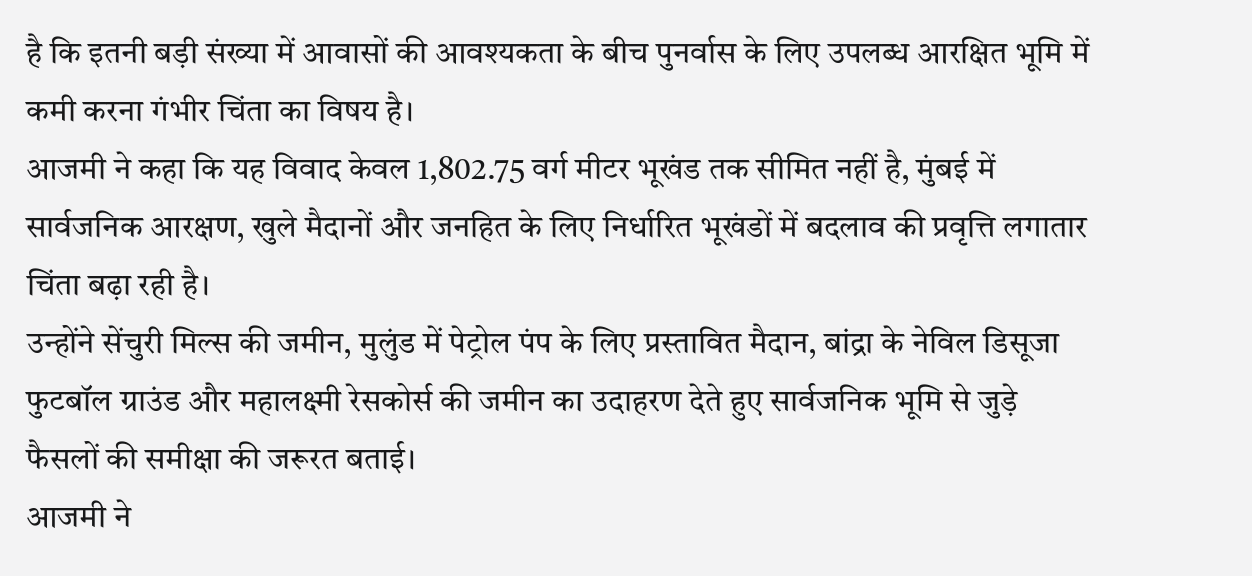है कि इतनी बड़ी संख्या में आवासों की आवश्यकता के बीच पुनर्वास के लिए उपलब्ध आरक्षित भूमि में कमी करना गंभीर चिंता का विषय है।
आजमी ने कहा कि यह विवाद केवल 1,802.75 वर्ग मीटर भूखंड तक सीमित नहीं है, मुंबई में सार्वजनिक आरक्षण, खुले मैदानों और जनहित के लिए निर्धारित भूखंडों में बदलाव की प्रवृत्ति लगातार चिंता बढ़ा रही है।
उन्होंने सेंचुरी मिल्स की जमीन, मुलुंड में पेट्रोल पंप के लिए प्रस्तावित मैदान, बांद्रा के नेविल डिसूजा फुटबॉल ग्राउंड और महालक्ष्मी रेसकोर्स की जमीन का उदाहरण देते हुए सार्वजनिक भूमि से जुड़े फैसलों की समीक्षा की जरूरत बताई।
आजमी ने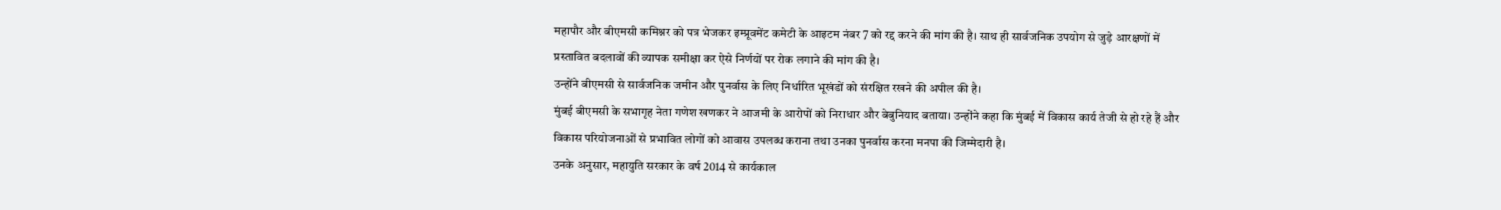महापौर और बीएमसी कमिश्नर को पत्र भेजकर इम्प्रूवमेंट कमेटी के आइटम नंबर 7 को रद्द करने की मांग की है। साथ ही सार्वजनिक उपयोग से जुड़े आरक्षणों में प्रस्तावित बदलावों की व्यापक समीक्षा कर ऐसे निर्णयों पर रोक लगाने की मांग की है।
उन्होंने बीएमसी से सार्वजनिक जमीन और पुनर्वास के लिए निर्धारित भूखंडों को संरक्षित रखने की अपील की है।
मुंबई बीएमसी के सभागृह नेता गणेश खणकर ने आजमी के आरोपों को निराधार और बेबुनियाद बताया। उन्होंने कहा कि मुंबई में विकास कार्य तेजी से हो रहे हैं और विकास परियोजनाओं से प्रभावित लोगों को आवास उपलब्ध कराना तथा उनका पुनर्वास करना मनपा की जिम्मेदारी है।
उनके अनुसार, महायुति सरकार के वर्ष 2014 से कार्यकाल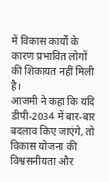में विकास कार्यों के कारण प्रभावित लोगों की शिकायत नहीं मिली है।
आजमी ने कहा कि यदि डीपी-2034 में बार-बार बदलाव किए जाएंगे, तो विकास योजना की विश्वसनीयता और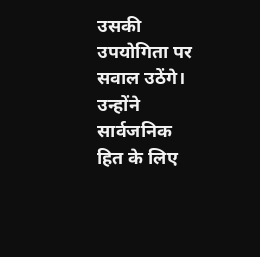उसकी उपयोगिता पर सवाल उठेंगे। उन्होंने सार्वजनिक हित के लिए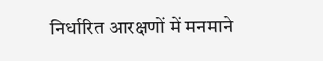निर्धारित आरक्षणों में मनमाने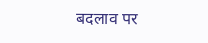बदलाव पर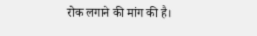रोक लगाने की मांग की है।